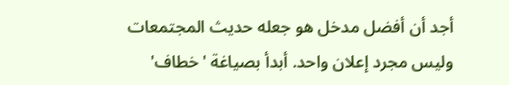أجد أن أفضل مدخل هو جعله حديث المجتمعات وليس مجرد إعلان واحد. أبدأ بصياغة 'خطاف'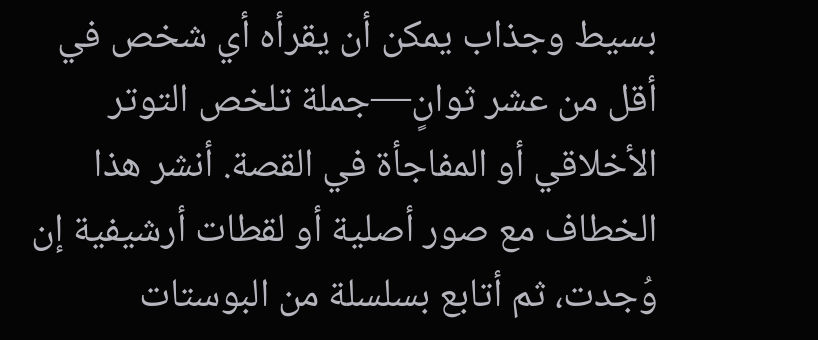بسيط وجذاب يمكن أن يقرأه أي شخص في أقل من عشر ثوانٍ—جملة تلخص التوتر الأخلاقي أو المفاجأة في القصة. أنشر هذا الخطاف مع صور أصلية أو لقطات أرشيفية إن وُجدت، ثم أتابع بسلسلة من البوستات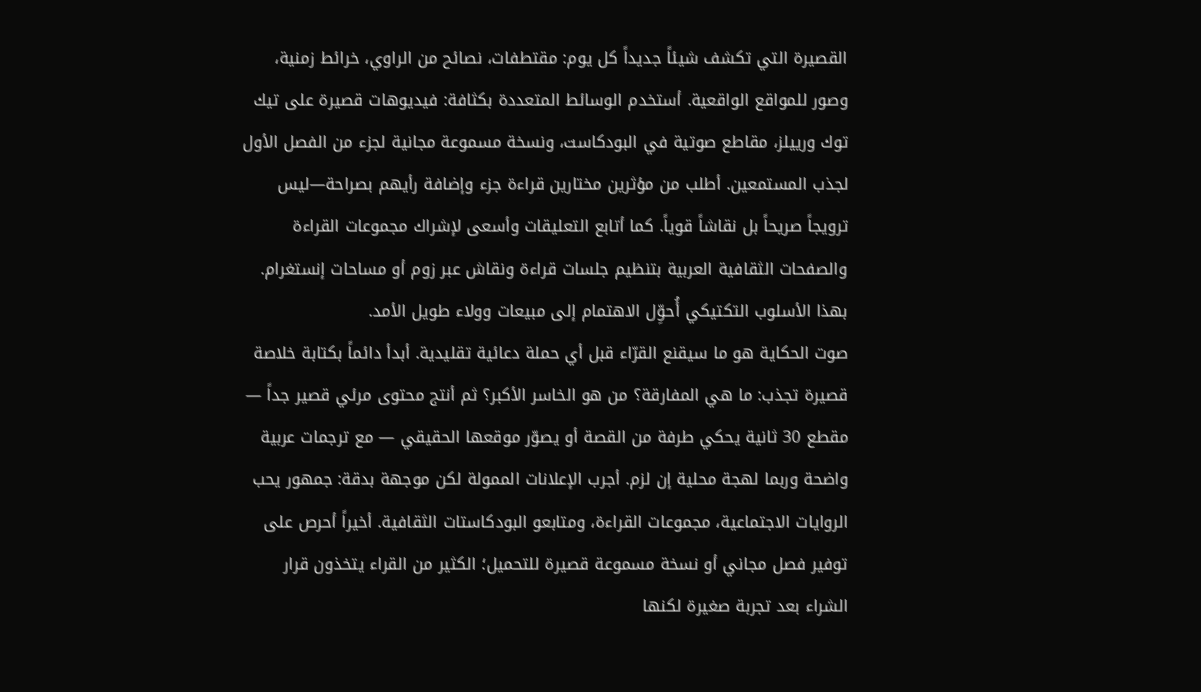القصيرة التي تكشف شيئاً جديداً كل يوم: مقتطفات، نصائح من الراوي، خرائط زمنية، وصور للمواقع الواقعية. أستخدم الوسائط المتعددة بكثافة: فيديوهات قصيرة على تيك توك ورييلز، مقاطع صوتية في البودكاست، ونسخة مسموعة مجانية لجزء من الفصل الأول لجذب المستمعين. أطلب من مؤثرين مختارين قراءة جزء وإضافة رأيهم بصراحة—ليس ترويجاً صريحاً بل نقاشاً قوياً. كما أتابع التعليقات وأسعى لإشراك مجموعات القراءة والصفحات الثقافية العربية بتنظيم جلسات قراءة ونقاش عبر زوم أو مساحات إنستغرام. بهذا الأسلوب التكتيكي أُحوِّل الاهتمام إلى مبيعات وولاء طويل الأمد.
صوت الحكاية هو ما سيقنع القرّاء قبل أي حملة دعائية تقليدية. أبدأ دائماً بكتابة خلاصة قصيرة تجذب: ما هي المفارقة؟ من هو الخاسر الأكبر؟ ثم أنتج محتوى مرئي قصير جداً — مقطع 30 ثانية يحكي طرفة من القصة أو يصوّر موقعها الحقيقي — مع ترجمات عربية واضحة وربما لهجة محلية إن لزم. أجرب الإعلانات الممولة لكن موجهة بدقة: جمهور يحب الروايات الاجتماعية، مجموعات القراءة، ومتابعو البودكاستات الثقافية. أخيراً أحرص على توفير فصل مجاني أو نسخة مسموعة قصيرة للتحميل؛ الكثير من القراء يتخذون قرار الشراء بعد تجربة صغيرة لكنها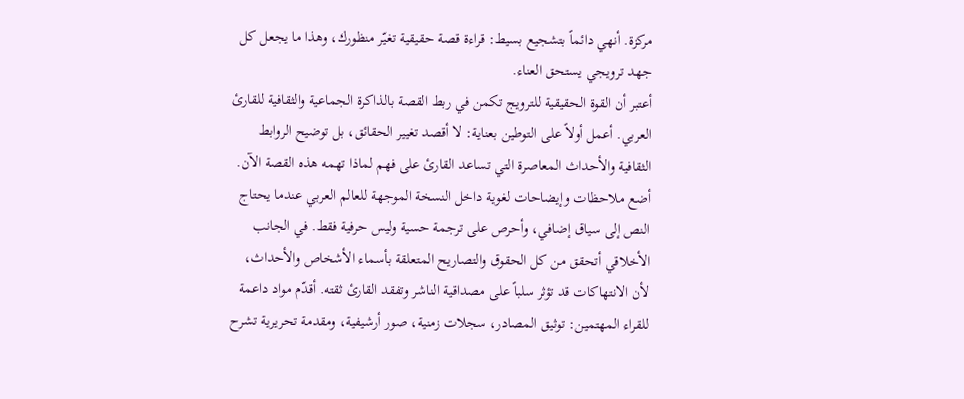مركزة. أنهي دائماً بتشجيع بسيط: قراءة قصة حقيقية تغيّر منظورك، وهذا ما يجعل كل جهد ترويجي يستحق العناء.
أعتبر أن القوة الحقيقية للترويج تكمن في ربط القصة بالذاكرة الجماعية والثقافية للقارئ العربي. أعمل أولاً على التوطين بعناية: لا أقصد تغيير الحقائق، بل توضيح الروابط الثقافية والأحداث المعاصرة التي تساعد القارئ على فهم لماذا تهمه هذه القصة الآن. أضع ملاحظات وإيضاحات لغوية داخل النسخة الموجهة للعالم العربي عندما يحتاج النص إلى سياق إضافي، وأحرص على ترجمة حسية وليس حرفية فقط. في الجانب الأخلاقي أتحقق من كل الحقوق والتصاريح المتعلقة بأسماء الأشخاص والأحداث، لأن الانتهاكات قد تؤثر سلباً على مصداقية الناشر وتفقد القارئ ثقته. أقدّم مواد داعمة للقراء المهتمين: توثيق المصادر، سجلات زمنية، صور أرشيفية، ومقدمة تحريرية تشرح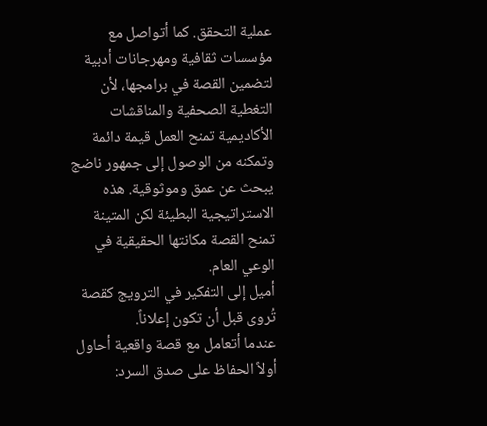عملية التحقق. كما أتواصل مع مؤسسات ثقافية ومهرجانات أدبية لتضمين القصة في برامجها، لأن التغطية الصحفية والمناقشات الأكاديمية تمنح العمل قيمة دائمة وتمكنه من الوصول إلى جمهور ناضج يبحث عن عمق وموثوقية. هذه الاستراتيجية البطيئة لكن المتينة تمنح القصة مكانتها الحقيقية في الوعي العام.
أميل إلى التفكير في الترويج كقصة تُروى قبل أن تكون إعلاناً.
عندما أتعامل مع قصة واقعية أحاول أولاً الحفاظ على صدق السرد: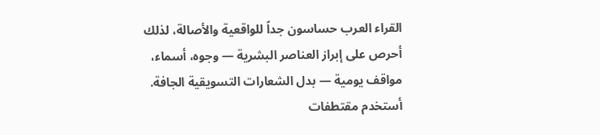القراء العرب حساسون جداً للواقعية والأصالة، لذلك أحرص على إبراز العناصر البشرية — وجوه، أسماء، مواقف يومية — بدل الشعارات التسويقية الجافة. أستخدم مقتطفات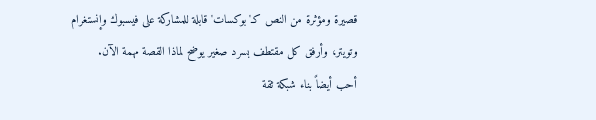قصيرة ومؤثرة من النص كـ'بوكسات' قابلة للمشاركة على فيسبوك وإنستغرام وتويتر، وأرفق كل مقتطف بسرد صغير يوضح لماذا القصة مهمة الآن.
أحب أيضاً بناء شبكة ثقة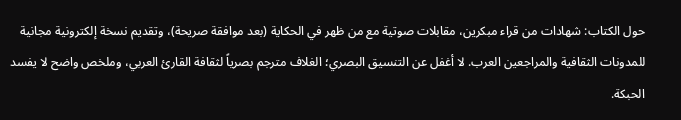حول الكتاب: شهادات من قراء مبكرين، مقابلات صوتية مع من ظهر في الحكاية (بعد موافقة صريحة)، وتقديم نسخة إلكترونية مجانية للمدونات الثقافية والمراجعين العرب. لا أغفل عن التنسيق البصري؛ الغلاف مترجم بصرياً لثقافة القارئ العربي، وملخص واضح لا يفسد الحبكة.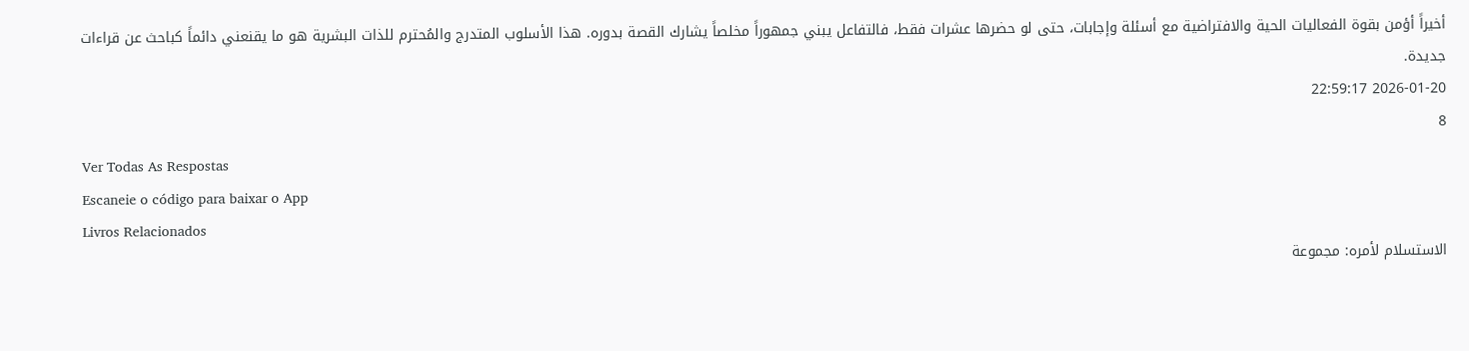أخيراً أؤمن بقوة الفعاليات الحية والافتراضية مع أسئلة وإجابات، حتى لو حضرها عشرات فقط، فالتفاعل يبني جمهوراً مخلصاً يشارك القصة بدوره. هذا الأسلوب المتدرج والمُحترم للذات البشرية هو ما يقنعني دائماً كباحث عن قراءات جديدة.
2026-01-20 22:59:17
8
Ver Todas As Respostas
Escaneie o código para baixar o App
Livros Relacionados
الاستسلام لأمره: مجموعة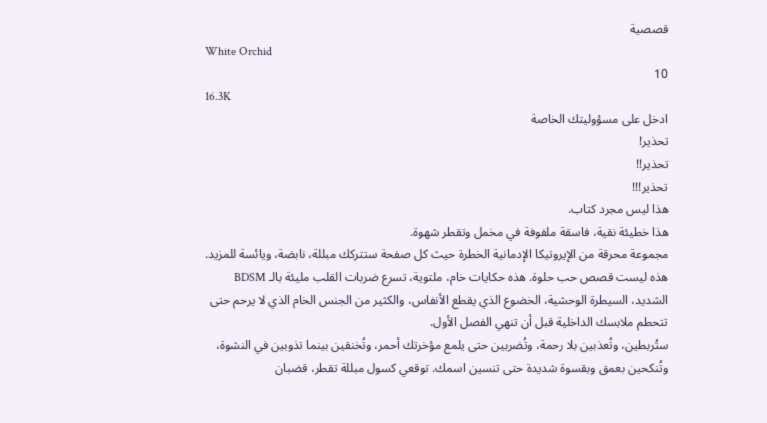قصصية
White Orchid
10
16.3K
ادخل على مسؤوليتك الخاصة
تحذير!
تحذير!!
تحذير!!!
هذا ليس مجرد كتاب.
هذا خطيئة نقية، فاسقة ملفوفة في مخمل وتقطر شهوة.
مجموعة محرقة من الإيروتيكا الإدمانية الخطرة حيث كل صفحة ستتركك مبللة، نابضة، ويائسة للمزيد. هذه ليست قصص حب حلوة. هذه حكايات خام، ملتوية، تسرع ضربات القلب مليئة بالـ BDSM الشديد، السيطرة الوحشية، الخضوع الذي يقطع الأنفاس، والكثير من الجنس الخام الذي لا يرحم حتى تتحطم ملابسك الداخلية قبل أن تنهي الفصل الأول.
ستُربطين، وتُعذبين بلا رحمة، وتُضربين حتى يلمع مؤخرتك أحمر، وتُخنقين بينما تذوبين في النشوة، وتُنكحين بعمق وبقسوة شديدة حتى تنسين اسمك. توقعي كسول مبللة تقطر، قضبان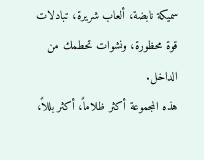سميكة نابضة، ألعاب شريرة، تبادلات قوة محظورة، ونشوات تحطمك من الداخل.
هذه المجموعة أكثر ظلاماً، أكثر بللاً،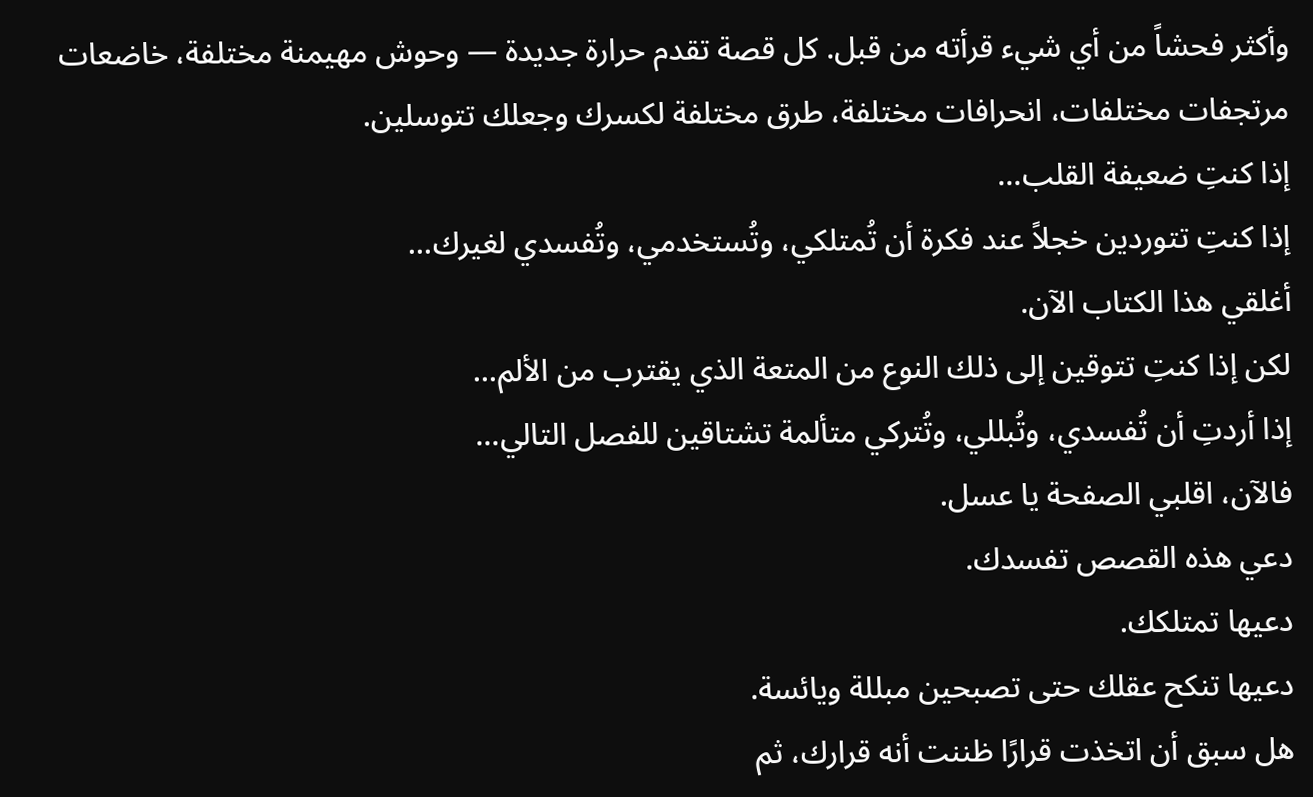وأكثر فحشاً من أي شيء قرأته من قبل. كل قصة تقدم حرارة جديدة — وحوش مهيمنة مختلفة، خاضعات مرتجفات مختلفات، انحرافات مختلفة، طرق مختلفة لكسرك وجعلك تتوسلين.
إذا كنتِ ضعيفة القلب...
إذا كنتِ تتوردين خجلاً عند فكرة أن تُمتلكي، وتُستخدمي، وتُفسدي لغيرك...
أغلقي هذا الكتاب الآن.
لكن إذا كنتِ تتوقين إلى ذلك النوع من المتعة الذي يقترب من الألم...
إذا أردتِ أن تُفسدي، وتُبللي، وتُتركي متألمة تشتاقين للفصل التالي...
فالآن، اقلبي الصفحة يا عسل.
دعي هذه القصص تفسدك.
دعيها تمتلكك.
دعيها تنكح عقلك حتى تصبحين مبللة ويائسة.
هل سبق أن اتخذت قرارًا ظننت أنه قرارك، ثم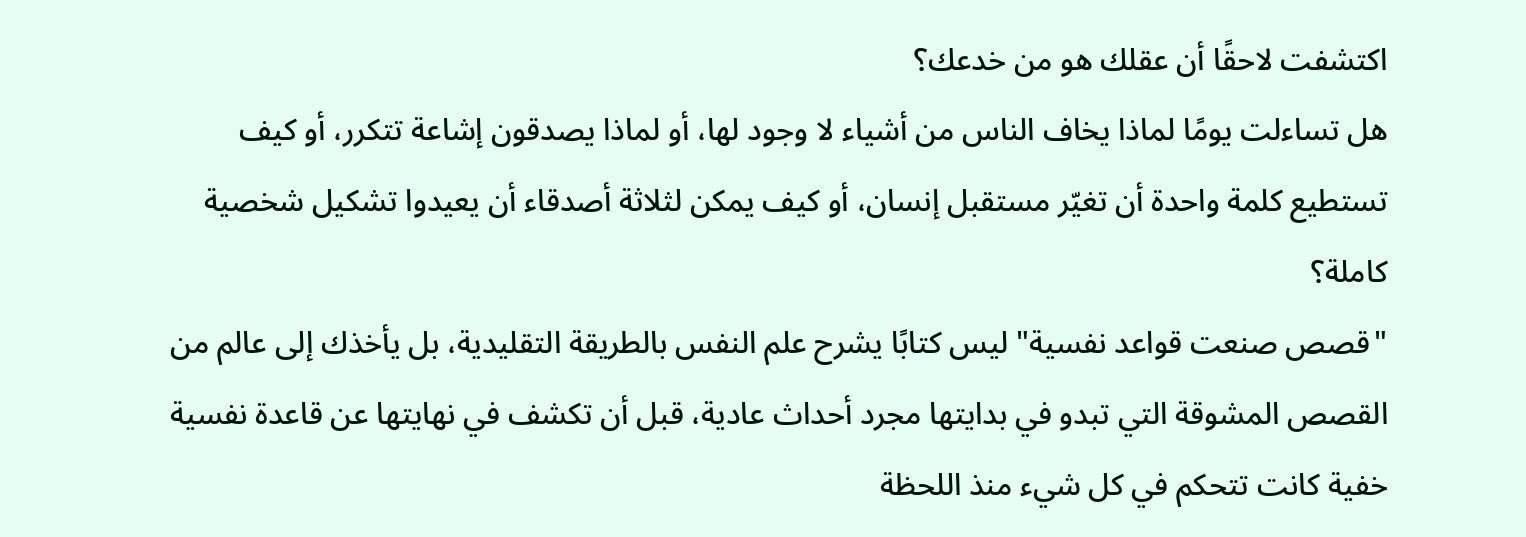اكتشفت لاحقًا أن عقلك هو من خدعك؟
هل تساءلت يومًا لماذا يخاف الناس من أشياء لا وجود لها، أو لماذا يصدقون إشاعة تتكرر، أو كيف تستطيع كلمة واحدة أن تغيّر مستقبل إنسان، أو كيف يمكن لثلاثة أصدقاء أن يعيدوا تشكيل شخصية كاملة؟
"قصص صنعت قواعد نفسية" ليس كتابًا يشرح علم النفس بالطريقة التقليدية، بل يأخذك إلى عالم من القصص المشوقة التي تبدو في بدايتها مجرد أحداث عادية، قبل أن تكشف في نهايتها عن قاعدة نفسية خفية كانت تتحكم في كل شيء منذ اللحظة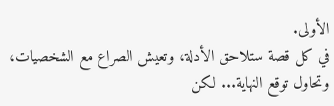الأولى.
في كل قصة ستلاحق الأدلة، وتعيش الصراع مع الشخصيات، وتحاول توقع النهاية... لكن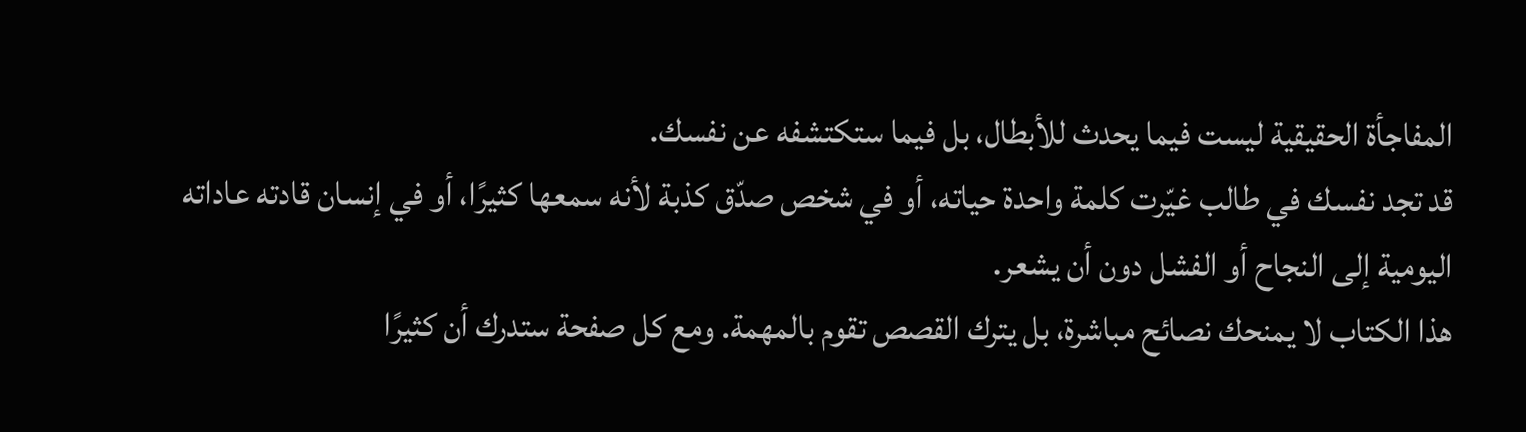المفاجأة الحقيقية ليست فيما يحدث للأبطال، بل فيما ستكتشفه عن نفسك.
قد تجد نفسك في طالب غيّرت كلمة واحدة حياته، أو في شخص صدّق كذبة لأنه سمعها كثيرًا، أو في إنسان قادته عاداته اليومية إلى النجاح أو الفشل دون أن يشعر.
هذا الكتاب لا يمنحك نصائح مباشرة، بل يترك القصص تقوم بالمهمة. ومع كل صفحة ستدرك أن كثيرًا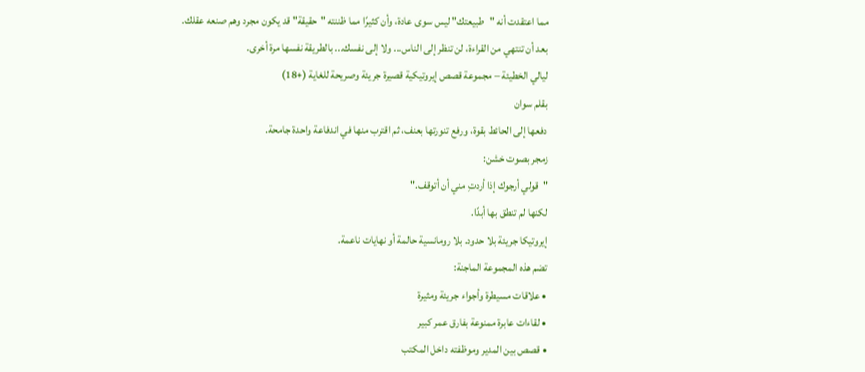مما اعتقدت أنه "طبيعتك" ليس سوى عادة، وأن كثيرًا مما ظننته "حقيقة" قد يكون مجرد وهم صنعه عقلك.
بعد أن تنتهي من القراءة، لن تنظر إلى الناس... ولا إلى نفسك... بالطريقة نفسها مرة أخرى.
ليالي الخطيئة – مجموعة قصص إيروتيكية قصيرة جريئة وصريحة للغاية (+18)
بقلم سوان
دفعها إلى الحائط بقوة، ورفع تنورتها بعنف، ثم اقترب منها في اندفاعة واحدة جامحة.
زمجر بصوت خشن:
"قولي أرجوك إذا أردتِ مني أن أتوقف."
لكنها لم تنطق بها أبدًا.
إيروتيكا جريئة بلا حدود. بلا رومانسية حالمة أو نهايات ناعمة.
تضم هذه المجموعة الماجنة:
• علاقات مسيطرة وأجواء جريئة ومثيرة
• لقاءات عابرة ممنوعة بفارق عمر كبير
• قصص بين المدير وموظفته داخل المكتب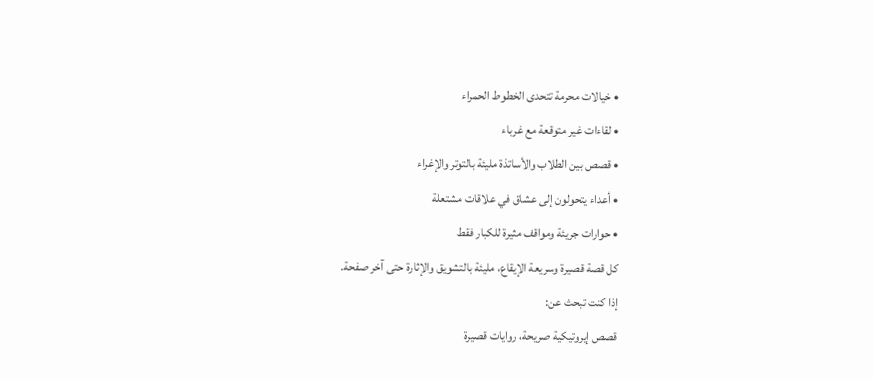• خيالات محرمة تتحدى الخطوط الحمراء
• لقاءات غير متوقعة مع غرباء
• قصص بين الطلاب والأساتذة مليئة بالتوتر والإغراء
• أعداء يتحولون إلى عشاق في علاقات مشتعلة
• حوارات جريئة ومواقف مثيرة للكبار فقط
كل قصة قصيرة وسريعة الإيقاع، مليئة بالتشويق والإثارة حتى آخر صفحة.
إذا كنت تبحث عن:
قصص إيروتيكية صريحة، روايات قصيرة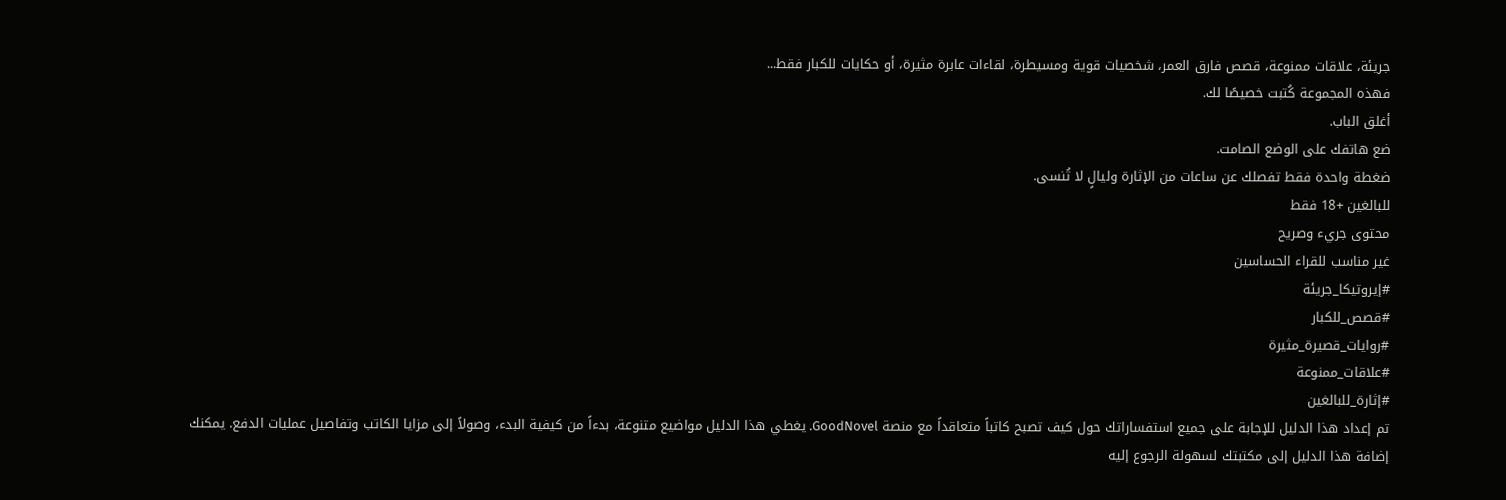جريئة، علاقات ممنوعة، قصص فارق العمر، شخصيات قوية ومسيطرة، لقاءات عابرة مثيرة، أو حكايات للكبار فقط...
فهذه المجموعة كُتبت خصيصًا لك.
أغلق الباب.
ضع هاتفك على الوضع الصامت.
ضغطة واحدة فقط تفصلك عن ساعات من الإثارة وليالٍ لا تُنسى.
للبالغين +18 فقط
محتوى جريء وصريح
غير مناسب للقراء الحساسين
#إيروتيكا_جريئة
#قصص_للكبار
#روايات_قصيرة_مثيرة
#علاقات_ممنوعة
#إثارة_للبالغين
تم إعداد هذا الدليل للإجابة على جميع استفساراتك حول كيف تصبح كاتباً متعاقداً مع منصة GoodNovel. يغطي هذا الدليل مواضيع متنوعة، بدءاً من كيفية البدء، وصولاً إلى مزايا الكاتب وتفاصيل عمليات الدفع. يمكنك إضافة هذا الدليل إلى مكتبتك لسهولة الرجوع إليه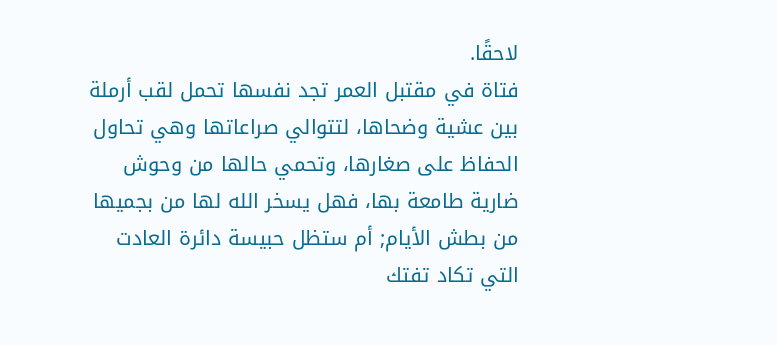لاحقًا.
فتاة في مقتبل العمر تجد نفسها تحمل لقب أرملة بين عشية وضحاها، لتتوالي صراعاتها وهي تحاول الحفاظ على صغارها، وتحمي حالها من وحوش ضارية طامعة بها، فهل يسخر الله لها من بجميها من بطش الأيام; أم ستظل حبيسة دائرة العادت التي تكاد تفتك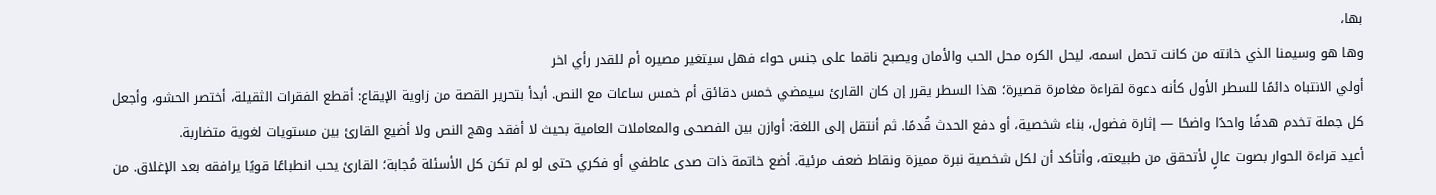بها،
وها هو وسيمنا الذي خانته من كانت تحمل اسمه، ليحل الكره محل الحب والأمان ويصبح ناقما على جنس حواء فهل سيتغير مصيره أم للقدر رأي اخر
أولي الانتباه دائمًا للسطر الأول كأنه دعوة لقراءة مغامرة قصيرة؛ هذا السطر يقرر إن كان القارئ سيمضي خمس دقائق أم خمس ساعات مع النص. أبدأ بتحرير القصة من زاوية الإيقاع: أقطع الفقرات الثقيلة، أختصر الحشو، وأجعل كل جملة تخدم هدفًا واحدًا واضحًا — إثارة فضول، بناء شخصية، أو دفع الحدث قُدمًا. ثم أنتقل إلى اللغة: أوازن بين الفصحى والمعاملات العامية بحيث لا أفقد وهج النص ولا أضيع القارئ بين مستويات لغوية متضاربة.
أعيد قراءة الحوار بصوت عالٍ لأتحقق من طبيعته، وأتأكد أن لكل شخصية نبرة مميزة ونقاط ضعف مرئية. أضع خاتمة ذات صدى عاطفي أو فكري حتى لو لم تكن كل الأسئلة مُجابة؛ القارئ يحب انطباعًا قويًا يرافقه بعد الإغلاق. من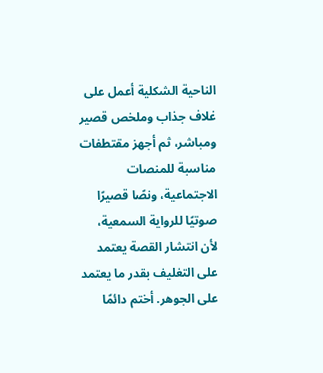الناحية الشكلية أعمل على غلاف جذاب وملخص قصير ومباشر، ثم أجهز مقتطفات مناسبة للمنصات الاجتماعية، ونصًا قصيرًا صوتيًا للرواية السمعية، لأن انتشار القصة يعتمد على التغليف بقدر ما يعتمد على الجوهر. أختم دائمًا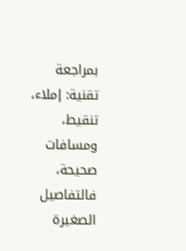بمراجعة تقنية: إملاء، تنقيط، ومسافات صحيحة، فالتفاصيل الصغيرة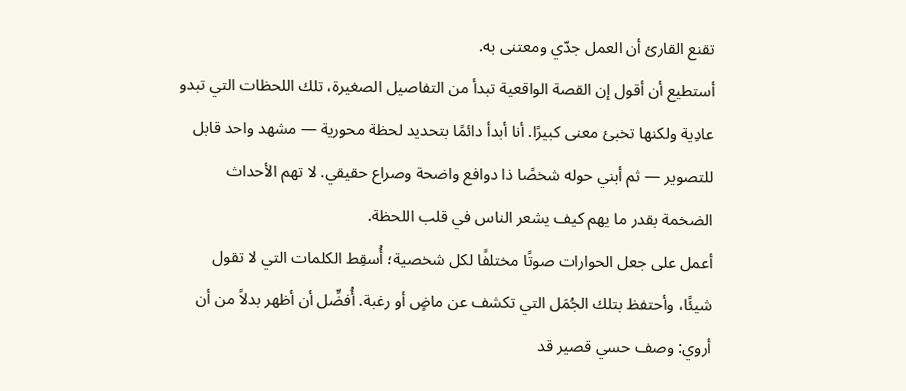تقنع القارئ أن العمل جدّي ومعتنى به.
أستطيع أن أقول إن القصة الواقعية تبدأ من التفاصيل الصغيرة، تلك اللحظات التي تبدو عادِية ولكنها تخبئ معنى كبيرًا. أنا أبدأ دائمًا بتحديد لحظة محورية — مشهد واحد قابل للتصوير — ثم أبني حوله شخصًا ذا دوافع واضحة وصراع حقيقي. لا تهم الأحداث الضخمة بقدر ما يهم كيف يشعر الناس في قلب اللحظة.
أعمل على جعل الحوارات صوتًا مختلفًا لكل شخصية؛ أُسقِط الكلمات التي لا تقول شيئًا، وأحتفظ بتلك الجُمَل التي تكشف عن ماضٍ أو رغبة. أُفضِّل أن أظهر بدلاً من أن أروي: وصف حسي قصير قد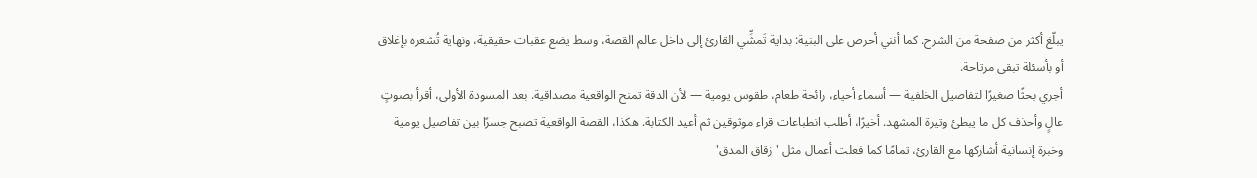يبلّغ أكثر من صفحة من الشرح. كما أنني أحرص على البنية: بداية تَمشِّي القارئ إلى داخل عالم القصة، وسط يضع عقبات حقيقية، ونهاية تُشعره بإغلاق أو بأسئلة تبقى مرتاحة.
أجري بحثًا صغيرًا لتفاصيل الخلفية — أسماء أحياء، رائحة طعام، طقوس يومية — لأن الدقة تمنح الواقعية مصداقية. بعد المسودة الأولى، أقرأ بصوتٍ عالٍ وأحذف كل ما يبطئ وتيرة المشهد. أخيرًا، أطلب انطباعات قراء موثوقين ثم أعيد الكتابة. هكذا، القصة الواقعية تصبح جسرًا بين تفاصيل يومية وخبرة إنسانية أشاركها مع القارئ، تمامًا كما فعلت أعمال مثل 'زقاق المدق'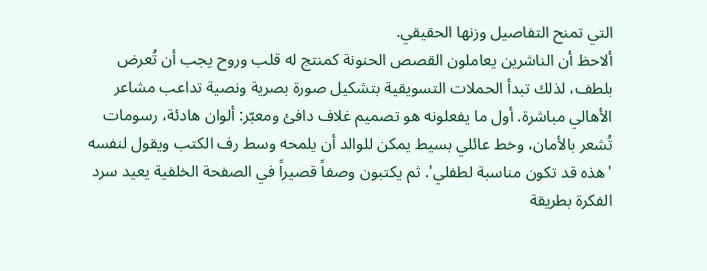التي تمنح التفاصيل وزنها الحقيقي.
ألاحظ أن الناشرين يعاملون القصص الحنونة كمنتج له قلب وروح يجب أن تُعرض بلطف، لذلك تبدأ الحملات التسويقية بتشكيل صورة بصرية ونصية تداعب مشاعر الأهالي مباشرة. أول ما يفعلونه هو تصميم غلاف دافئ ومعبّر: ألوان هادئة، رسومات تُشعر بالأمان، وخط عائلي بسيط يمكن للوالد أن يلمحه وسط رف الكتب ويقول لنفسه 'هذه قد تكون مناسبة لطفلي'. ثم يكتبون وصفاً قصيراً في الصفحة الخلفية يعيد سرد الفكرة بطريقة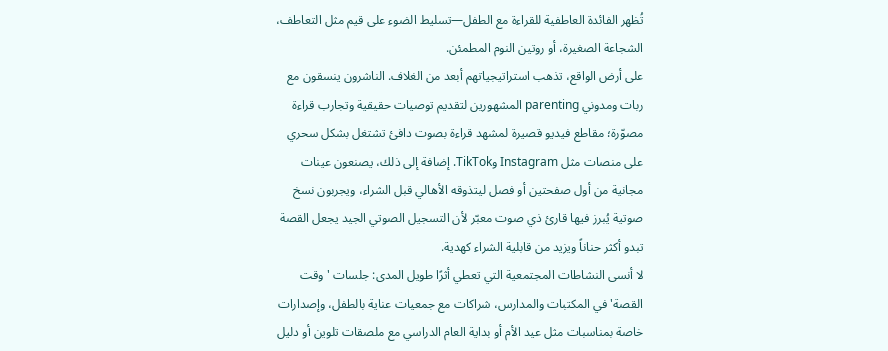تُظهر الفائدة العاطفية للقراءة مع الطفل—تسليط الضوء على قيم مثل التعاطف، الشجاعة الصغيرة، أو روتين النوم المطمئن.
على أرض الواقع، تذهب استراتيجياتهم أبعد من الغلاف. الناشرون ينسقون مع ربات ومدوني parenting المشهورين لتقديم توصيات حقيقية وتجارب قراءة مصوّرة؛ مقاطع فيديو قصيرة لمشهد قراءة بصوت دافئ تشتغل بشكل سحري على منصات مثل Instagram وTikTok. إضافة إلى ذلك، يصنعون عينات مجانية من أول صفحتين أو فصل ليتذوقه الأهالي قبل الشراء، ويجربون نسخ صوتية يُبرز فيها قارئ ذي صوت معبّر لأن التسجيل الصوتي الجيد يجعل القصة تبدو أكثر حناناً ويزيد من قابلية الشراء كهدية.
لا أنسى النشاطات المجتمعية التي تعطي أثرًا طويل المدى: جلسات 'وقت القصة' في المكتبات والمدارس، شراكات مع جمعيات عناية بالطفل، وإصدارات خاصة بمناسبات مثل عيد الأم أو بداية العام الدراسي مع ملصقات تلوين أو دليل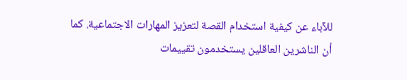للآباء عن كيفية استخدام القصة لتعزيز المهارات الاجتماعية. كما أن الناشرين العاقلين يستخدمون تقييمات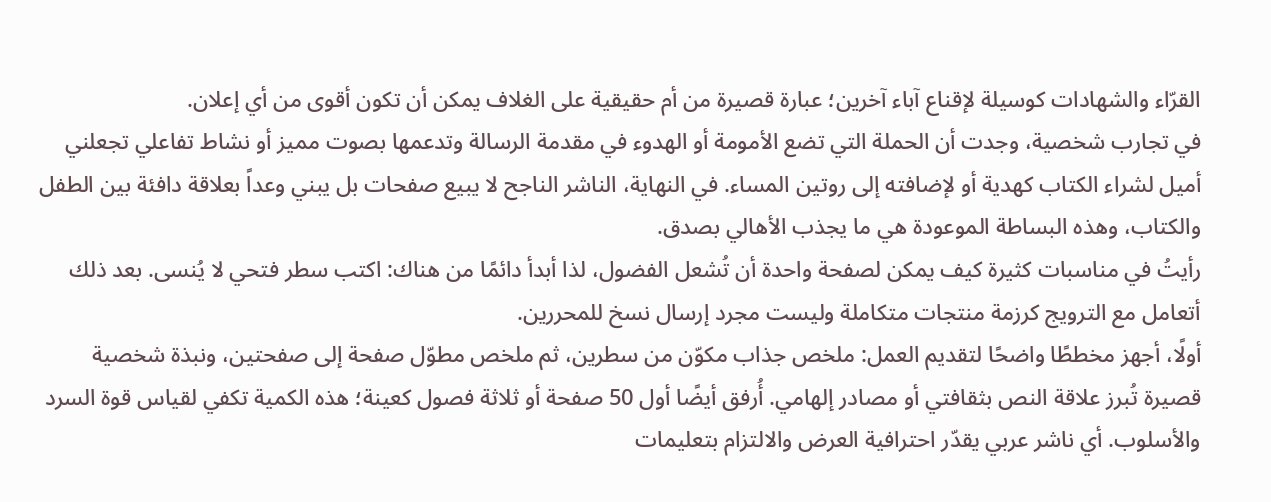القرّاء والشهادات كوسيلة لإقناع آباء آخرين؛ عبارة قصيرة من أم حقيقية على الغلاف يمكن أن تكون أقوى من أي إعلان.
في تجارب شخصية، وجدت أن الحملة التي تضع الأمومة أو الهدوء في مقدمة الرسالة وتدعمها بصوت مميز أو نشاط تفاعلي تجعلني أميل لشراء الكتاب كهدية أو لإضافته إلى روتين المساء. في النهاية، الناشر الناجح لا يبيع صفحات بل يبني وعداً بعلاقة دافئة بين الطفل والكتاب، وهذه البساطة الموعودة هي ما يجذب الأهالي بصدق.
رأيتُ في مناسبات كثيرة كيف يمكن لصفحة واحدة أن تُشعل الفضول، لذا أبدأ دائمًا من هناك: اكتب سطر فتحي لا يُنسى. بعد ذلك أتعامل مع الترويج كرزمة منتجات متكاملة وليست مجرد إرسال نسخ للمحررين.
أولًا، أجهز مخططًا واضحًا لتقديم العمل: ملخص جذاب مكوّن من سطرين، ثم ملخص مطوّل صفحة إلى صفحتين، ونبذة شخصية قصيرة تُبرز علاقة النص بثقافتي أو مصادر إلهامي. أُرفق أيضًا أول 50 صفحة أو ثلاثة فصول كعينة؛ هذه الكمية تكفي لقياس قوة السرد والأسلوب. أي ناشر عربي يقدّر احترافية العرض والالتزام بتعليمات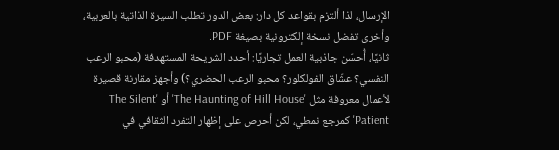الإرسال، لذا ألتزم بقواعد كل دار: بعض الدور تطلب السيرة الذاتية بالعربية، وأخرى تفضل نسخة إلكترونية بصيغة PDF.
ثانيًا، أُحسّن جاذبية العمل تجاريًا: أحدد الشريحة المستهدفة (محبو الرعب النفسي؟ عشّاق الفولكلور؟ محبو الرعب الحضري؟) وأجهز مقارنة قصيرة لأعمال معروفة مثل 'The Haunting of Hill House' أو 'The Silent Patient' كمرجع نمطي، لكن أحرص على إظهار التفرد الثقافي في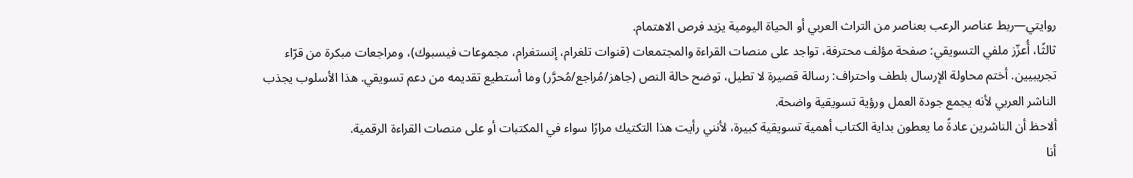روايتي—ربط عناصر الرعب بعناصر من التراث العربي أو الحياة اليومية يزيد فرص الاهتمام.
ثالثًا، أُعزّز ملفي التسويقي: صفحة مؤلف محترفة، تواجد على منصات القراءة والمجتمعات (قنوات تلغرام، إنستغرام، مجموعات فيسبوك)، ومراجعات مبكرة من قرّاء تجريبيين. أختم محاولة الإرسال بلطف واحتراف: رسالة قصيرة لا تطيل، توضح حالة النص (جاهز/مُراجع/مُحرَّر) وما أستطيع تقديمه من دعم تسويقي. هذا الأسلوب يجذب الناشر العربي لأنه يجمع جودة العمل ورؤية تسويقية واضحة.
ألاحظ أن الناشرين عادةً ما يعطون بداية الكتاب أهمية تسويقية كبيرة، لأنني رأيت هذا التكتيك مرارًا سواء في المكتبات أو على منصات القراءة الرقمية.
أنا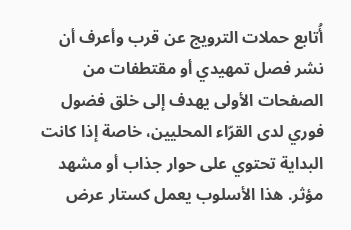أُتابع حملات الترويج عن قرب وأعرف أن نشر فصل تمهيدي أو مقتطفات من الصفحات الأولى يهدف إلى خلق فضول فوري لدى القرّاء المحليين، خاصة إذا كانت البداية تحتوي على حوار جذاب أو مشهد مؤثر. هذا الأسلوب يعمل كستار عرض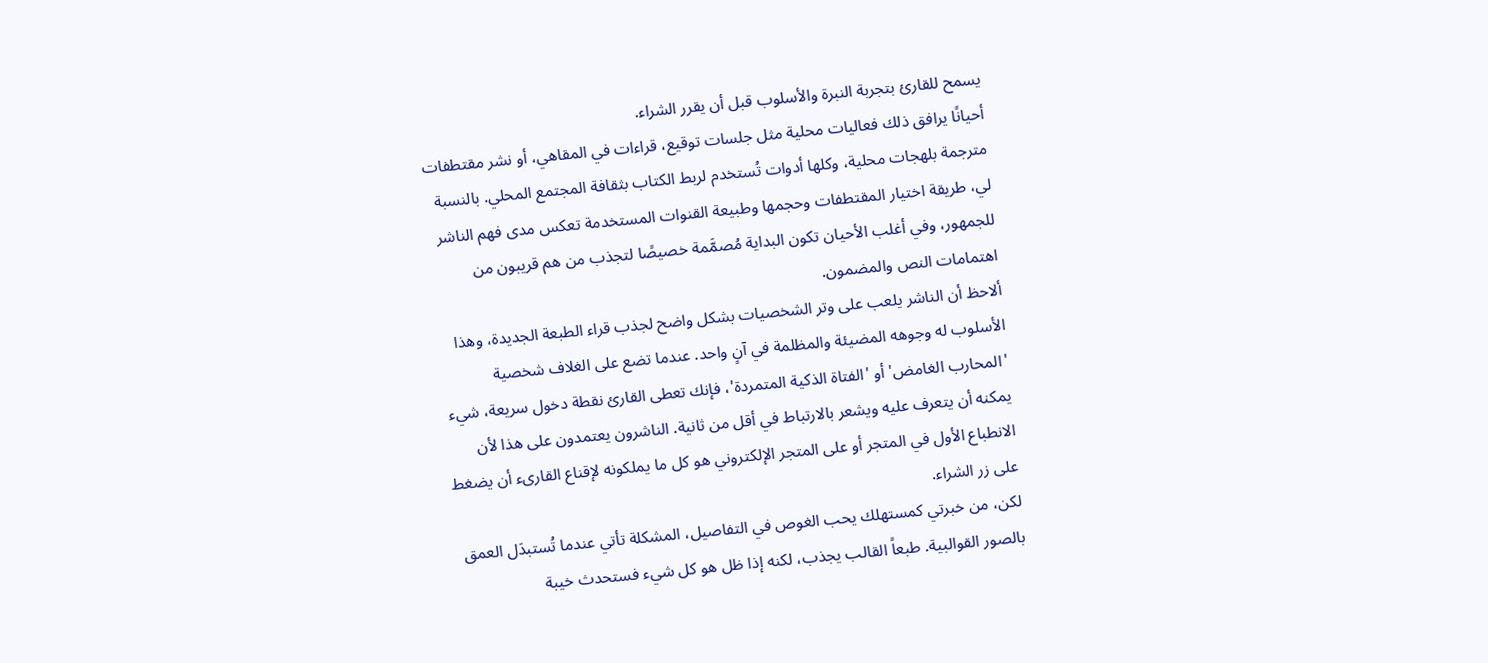يسمح للقارئ بتجربة النبرة والأسلوب قبل أن يقرر الشراء.
أحيانًا يرافق ذلك فعاليات محلية مثل جلسات توقيع، قراءات في المقاهي، أو نشر مقتطفات مترجمة بلهجات محلية، وكلها أدوات تُستخدم لربط الكتاب بثقافة المجتمع المحلي. بالنسبة لي، طريقة اختيار المقتطفات وحجمها وطبيعة القنوات المستخدمة تعكس مدى فهم الناشر للجمهور، وفي أغلب الأحيان تكون البداية مُصمَّمة خصيصًا لتجذب من هم قريبون من اهتمامات النص والمضمون.
ألاحظ أن الناشر يلعب على وتر الشخصيات بشكل واضح لجذب قراء الطبعة الجديدة، وهذا الأسلوب له وجوهه المضيئة والمظلمة في آنٍ واحد. عندما تضع على الغلاف شخصية 'المحارب الغامض' أو 'الفتاة الذكية المتمردة'، فإنك تعطى القارئ نقطة دخول سريعة، شيء يمكنه أن يتعرف عليه ويشعر بالارتباط في أقل من ثانية. الناشرون يعتمدون على هذا لأن الانطباع الأول في المتجر أو على المتجر الإلكتروني هو كل ما يملكونه لإقناع القارىء أن يضغط على زر الشراء.
لكن، من خبرتي كمستهلك يحب الغوص في التفاصيل، المشكلة تأتي عندما تُستبدَل العمق بالصور القوالبية. طبعاً القالب يجذب، لكنه إذا ظل هو كل شيء فستحدث خيبة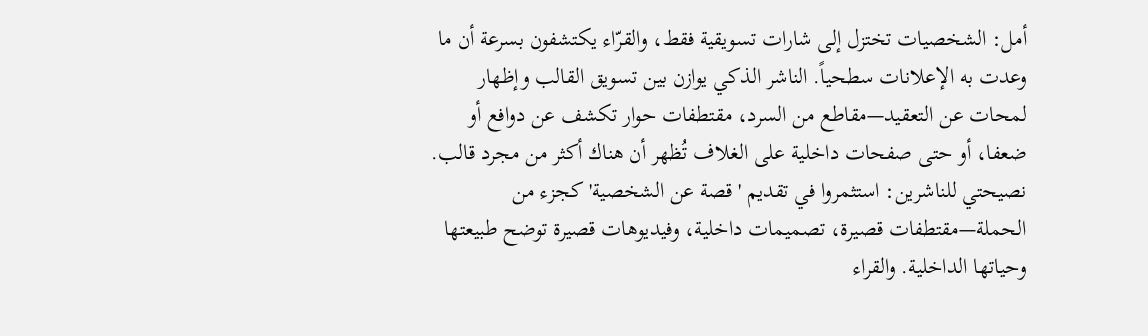أمل: الشخصيات تختزل إلى شارات تسويقية فقط، والقرّاء يكتشفون بسرعة أن ما وعدت به الإعلانات سطحياً. الناشر الذكي يوازن بين تسويق القالب وإظهار لمحات عن التعقيد—مقاطع من السرد، مقتطفات حوار تكشف عن دوافع أو ضعفا، أو حتى صفحات داخلية على الغلاف تُظهر أن هناك أكثر من مجرد قالب.
نصيحتي للناشرين: استثمروا في تقديم 'قصة عن الشخصية' كجزء من الحملة—مقتطفات قصيرة، تصميمات داخلية، وفيديوهات قصيرة توضح طبيعتها وحياتها الداخلية. والقراء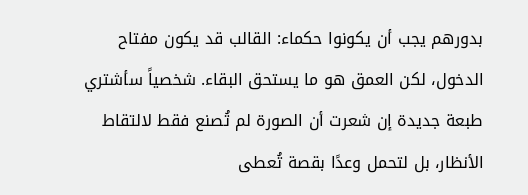بدورهم يجب أن يكونوا حكماء: القالب قد يكون مفتاح الدخول، لكن العمق هو ما يستحق البقاء. شخصياً سأشتري طبعة جديدة إن شعرت أن الصورة لم تُصنع فقط لالتقاط الأنظار، بل لتحمل وعدًا بقصة تُعطى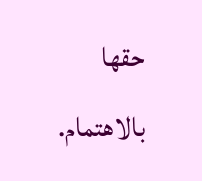حقها بالاهتمام.